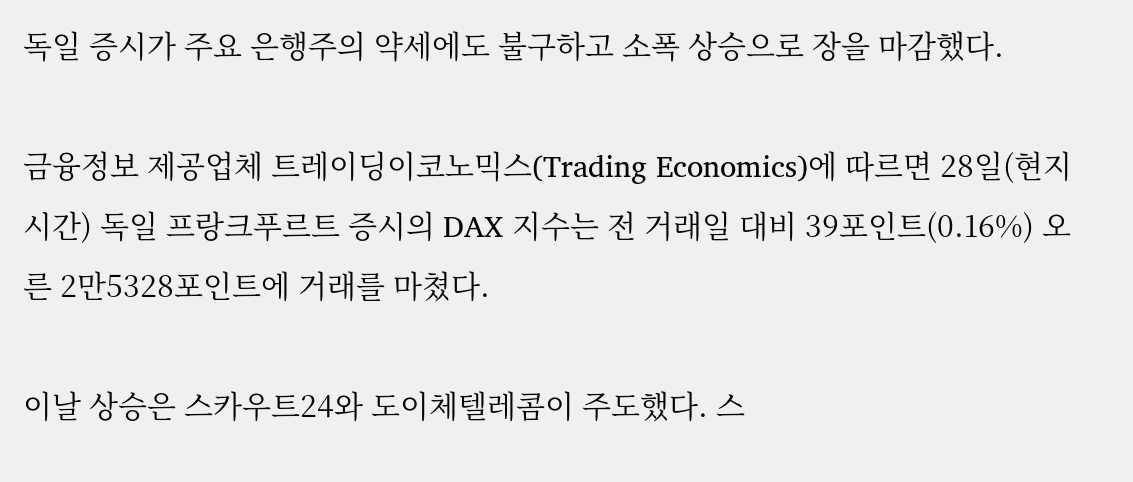독일 증시가 주요 은행주의 약세에도 불구하고 소폭 상승으로 장을 마감했다.

금융정보 제공업체 트레이딩이코노믹스(Trading Economics)에 따르면 28일(현지시간) 독일 프랑크푸르트 증시의 DAX 지수는 전 거래일 대비 39포인트(0.16%) 오른 2만5328포인트에 거래를 마쳤다.

이날 상승은 스카우트24와 도이체텔레콤이 주도했다. 스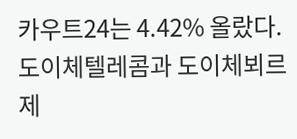카우트24는 4.42% 올랐다. 도이체텔레콤과 도이체뵈르제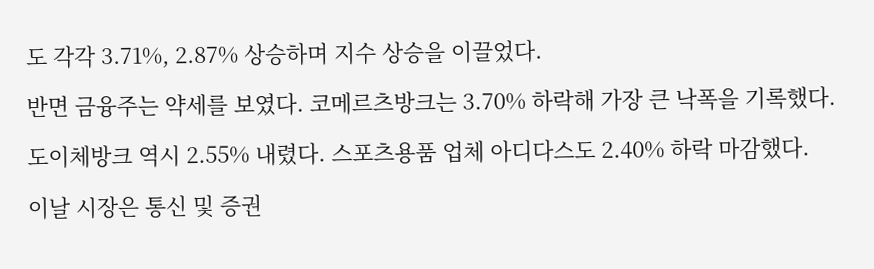도 각각 3.71%, 2.87% 상승하며 지수 상승을 이끌었다.

반면 금융주는 약세를 보였다. 코메르츠방크는 3.70% 하락해 가장 큰 낙폭을 기록했다.

도이체방크 역시 2.55% 내렸다. 스포츠용품 업체 아디다스도 2.40% 하락 마감했다.

이날 시장은 통신 및 증권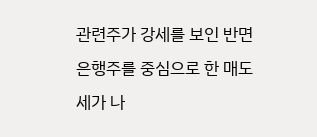관련주가 강세를 보인 반면 은행주를 중심으로 한 매도세가 나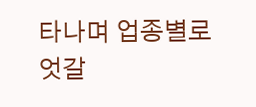타나며 업종별로 엇갈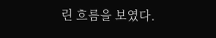린 흐름을 보였다.